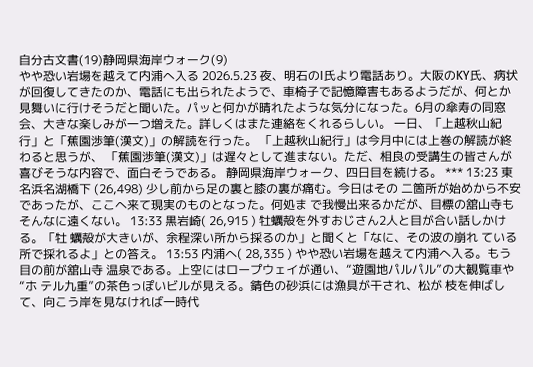自分古文書(19)静岡県海岸ウォーク(9)
やや恐い岩場を越えて内浦へ入る 2026.5.23 夜、明石のI氏より電話あり。大阪のKY氏、病状が回復してきたのか、電話にも出られたようで、車椅子で記憶障害もあるようだが、何とか見舞いに行けそうだと聞いた。パッと何かが晴れたような気分になった。6月の傘寿の同窓会、大きな楽しみが一つ増えた。詳しくはまた連絡をくれるらしい。 一日、「上越秋山紀行」と「蕉園渉筆(漢文)」の解読を行った。 「上越秋山紀行」は今月中には上巻の解読が終わると思うが、 「蕉園渉筆(漢文)」は遅々として進まない。ただ、相良の受講生の皆さんが喜びそうな内容で、面白そうである。 静岡県海岸ウォーク、四日目を続ける。 *** 13:23 東名浜名湖橋下 (26,498) 少し前から足の裏と膝の裏が痛む。今日はその 二箇所が始めから不安であったが、ここへ来て現実のものとなった。何処ま で我慢出来るかだが、目標の舘山寺もそんなに遠くない。 13:33 黒岩崎( 26,915 ) 牡蠣殻を外すおじさん2人と目が合い話しかける。「牡 蠣殻が大きいが、余程深い所から採るのか」と聞くと「なに、その波の崩れ ている所で採れるよ」との答え。 13:53 内浦へ( 28,335 ) やや恐い岩場を越えて内浦へ入る。もう目の前が舘山寺 温泉である。上空にはロープウェイが通い、“遊園地パルパル”の大観覧車や“ホ テル九重”の茶色っぽいビルが見える。錆色の砂浜には漁具が干され、松が 枝を伸ばして、向こう岸を見なければ一時代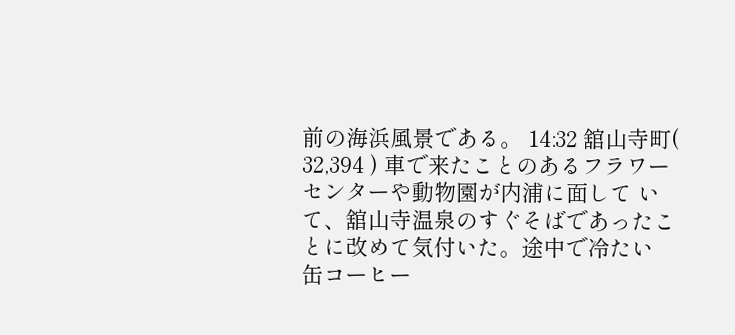前の海浜風景である。 14:32 舘山寺町( 32,394 ) 車で来たことのあるフラワーセンターや動物園が内浦に面して いて、舘山寺温泉のすぐそばであったことに改めて気付いた。途中で冷たい 缶コーヒー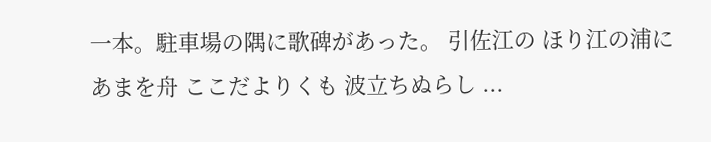一本。駐車場の隅に歌碑があった。 引佐江の ほり江の浦に あまを舟 ここだよりくも 波立ちぬらし ...